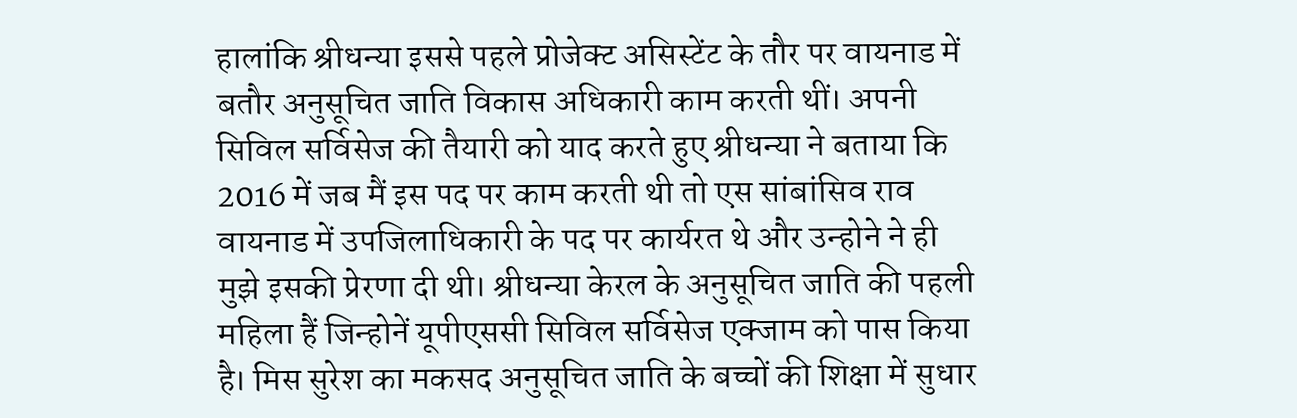हालांकि श्रीधन्या इससे पहले प्रोजेक्ट असिस्टेंट के तौर पर वायनाड में बतौर अनुसूचित जाति विकास अधिकारी काम करती थीं। अपनी सिविल सर्विसेज की तैयारी को याद करते हुए श्रीधन्या ने बताया कि 2016 में जब मैं इस पद पर काम करती थी तो एस सांबांसिव राव वायनाड में उपजिलाधिकारी के पद पर कार्यरत थे और उन्होने ने ही मुझे इसकी प्रेरणा दी थी। श्रीधन्या केरल के अनुसूचित जाति की पहली महिला हैं जिन्होनें यूपीएससी सिविल सर्विसेज एक्जाम को पास किया है। मिस सुरेश का मकसद अनुसूचित जाति के बच्चों की शिक्षा में सुधार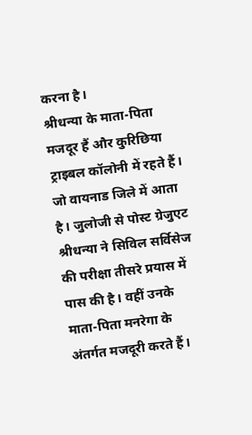करना है।
श्रीधन्या के माता-पिता मजदूर हैं और कुरिछिया ट्राइबल कॉलोनी में रहते हैं। जो वायनाड जिले में आता है। जुलोजी से पोस्ट ग्रेजुएट श्रीधन्या ने सिविल सर्विसेज की परीक्षा तीसरे प्रयास में पास की है। वहीं उनके माता-पिता मनरेगा के अंतर्गत मजदूरी करते हैं।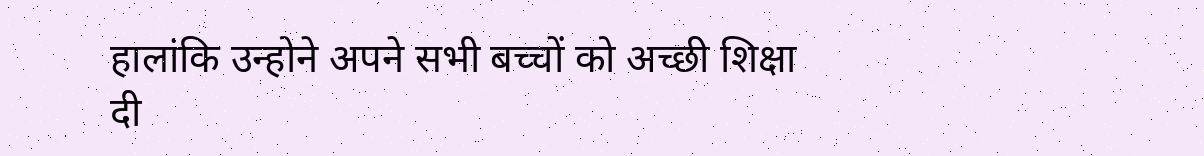हालांकि उन्होने अपने सभी बच्चों को अच्छी शिक्षा दी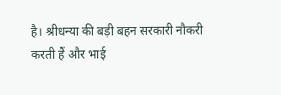है। श्रीधन्या की बड़ी बहन सरकारी नौकरी करती हैं और भाई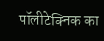पॉलीटेक्निक का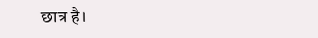छात्र है।